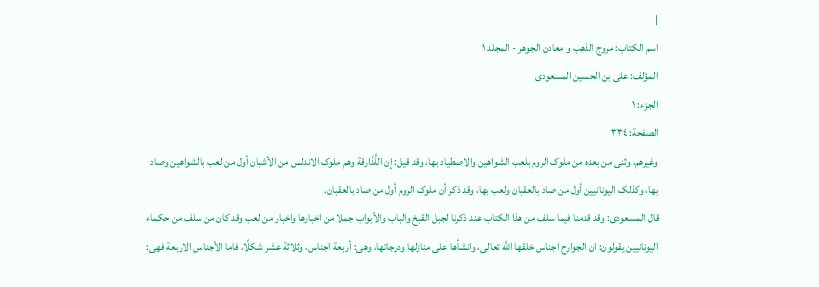|
اسم الکتاب: مروج الذهب و معادن الجوهر - المجلد ۱
المؤلف: علی بن الحسین المسعودی
الجزء: ۱
الصفحة: ٣٣٤
وغیرهم، وثنى من بعده من ملوک الروم بلعب الشواهین والاصطیاد بها، وقد قیل: إن اللَّذَارقة وهم ملوک الاندلس من الأشبان أول من لعب بالشواهین وصاد بها، وکذلک الیونانیین أول من صاد بالعقبان ولعب بها، وقد ذکر أن ملوک الروم أول من صاد بالعقبان.
قال المسعودی: وقد قدمنا فیما سلف من هذا الکتاب عند ذکرنا لجبل القبخ والباب والأبواب جملا من اخبارها واخبار من لعب وقد کان من سلف من حکماء الیونانیین یقولون: ان الجوارح اجناس خلقها الله تعالى، وانشأها على منازلها ودرجاتها، وهی: أربعة اجناس، وثلاثة عشر شکلًا، فاما الأجناس الاربعة فهی: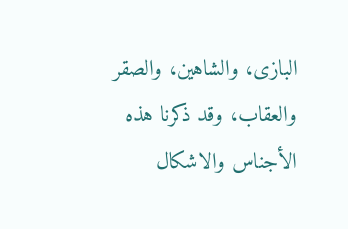البازی، والشاهین، والصقر والعقاب، وقد ذکرنا هذه الأجناس والاشکال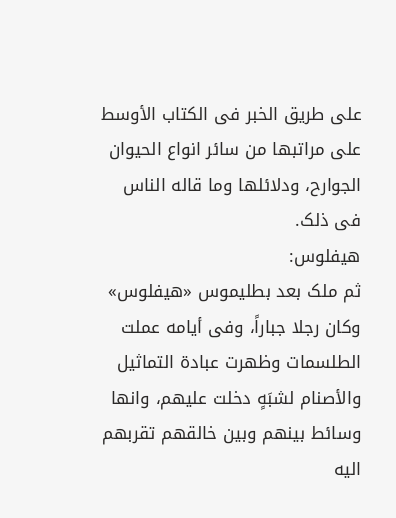على طریق الخبر فی الکتاب الأوسط على مراتبها من سائر انواع الحیوان الجوارح، ودلائلها وما قاله الناس فی ذلک.
هیفلوس:
ثم ملک بعد بطلیموس «هیفلوس» وکان رجلا جباراً، وفی أیامه عملت الطلسمات وظهرت عبادة التماثیل والأصنام لشبَهٍ دخلت علیهم، وانها وسائط بینهم وبین خالقهم تقربهم الیه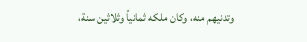وتدنیهم منه، وکان ملکه ثمانیاً وثلاثین سنة،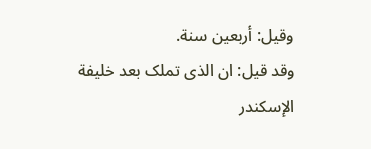وقیل: أربعین سنة.
وقد قیل: ان الذی تملک بعد خلیفة الإسکندر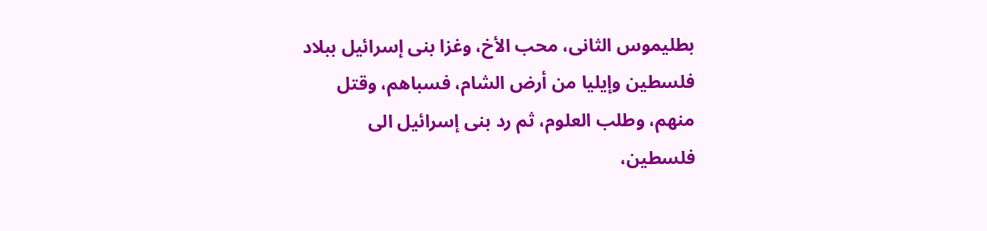بطلیموس الثانی، محب الأخ، وغزا بنی إسرائیل ببلاد فلسطین وإیلیا من أرض الشام، فسباهم، وقتل منهم، وطلب العلوم، ثم رد بنی إسرائیل الى فلسطین،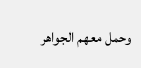وحمل معهم الجواهر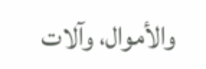والأموال، وآلات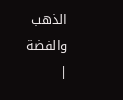الذهب والفضة
|